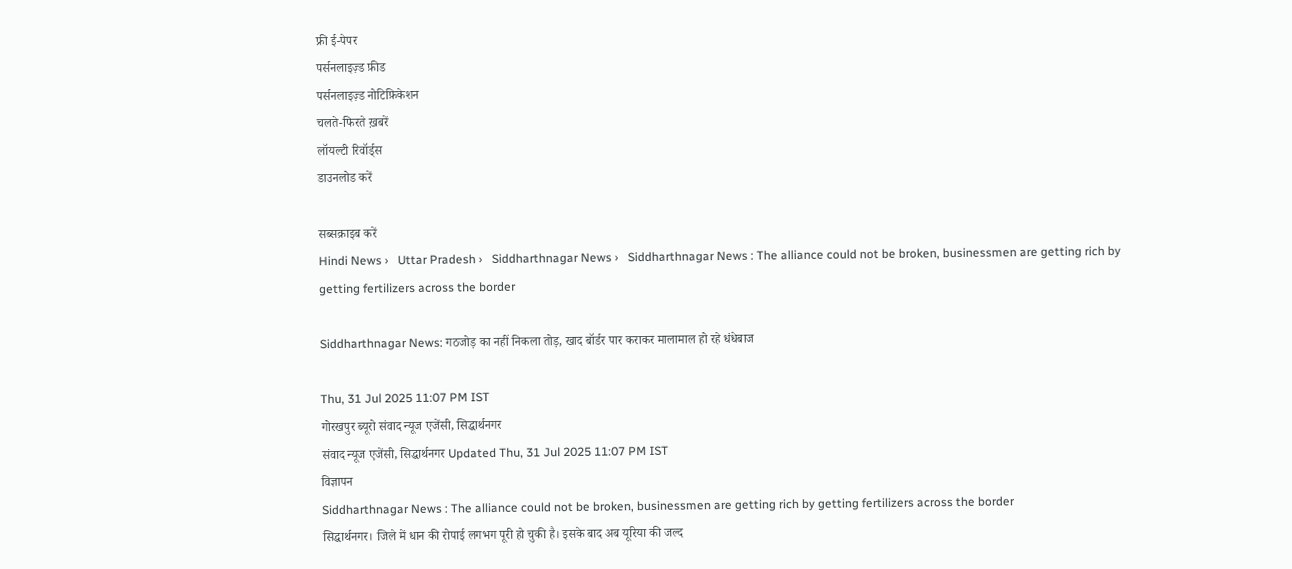फ्री ई-पेपर
पर्सनलाइज़्ड फ़ीड
पर्सनलाइज़्ड नोटिफ़िकेशन
चलते-फिरते ख़बरें
लॉयल्टी रिवॉर्ड्स
डाउनलोड करें

सब्सक्राइब करें
Hindi News ›   Uttar Pradesh ›   Siddharthnagar News ›   Siddharthnagar News : The alliance could not be broken, businessmen are getting rich by getting fertilizers across the border

Siddharthnagar News: गठजोड़ का नहीं निकला तोड़, खाद बॉर्डर पार कराकर मालामाल हो रहे धंधेबाज

Thu, 31 Jul 2025 11:07 PM IST
गोरखपुर ब्यूरो संवाद न्यूज एजेंसी, सिद्धार्थनगर
संवाद न्यूज एजेंसी, सिद्धार्थनगर Updated Thu, 31 Jul 2025 11:07 PM IST
विज्ञापन
Siddharthnagar News : The alliance could not be broken, businessmen are getting rich by getting fertilizers across the border
सिद्धार्थनगर। जिले में धान की रोपाई लगभग पूरी हो चुकी है। इसके बाद अब यूरिया की जल्द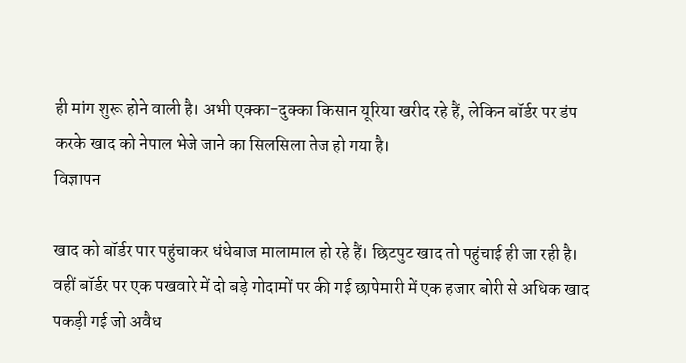ही मांग शुरू होने वाली है। अभी एक्का-दुक्का किसान यूरिया खरीद रहे हैं, लेकिन बॉर्डर पर डंप करके खाद को नेपाल भेजे जाने का सिलसिला तेज हो गया है।
विज्ञापन

खाद को बॉर्डर पार पहुंचाकर धंधेबाज मालामाल हो रहे हैं। छिटपुट खाद तो पहुंचाई ही जा रही है। वहीं बॉर्डर पर एक पखवारे में दो बड़े गोदामों पर की गई छापेमारी में एक हजार बोरी से अधिक खाद पकड़ी गई जो अवैध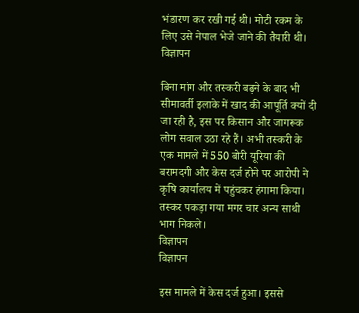भंडारण कर रखी गई थी। मोटी रकम के लिए उसे नेपाल भेजे जाने की तैयारी थी।
विज्ञापन

बिना मांग और तस्करी बढ़ने के बाद भी सीमावर्ती इलाके में खाद की आपूर्ति क्यों दी जा रही है, इस पर किसान और जागरूक लोग सवाल उठा रहे हैं। अभी तस्करी के एक मामले में 550 बोरी यूरिया की बरामदगी और केस दर्ज होने पर आरोपी ने कृषि कार्यालय में पहुंचकर हंगामा किया। तस्कर पकड़ा गया मगर चार अन्य साथी भाग निकले।
विज्ञापन
विज्ञापन

इस मामले में केस दर्ज हुआ। इससे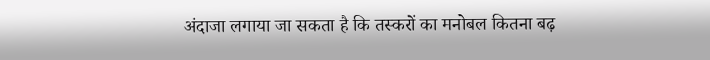अंदाजा लगाया जा सकता है कि तस्करों का मनोबल कितना बढ़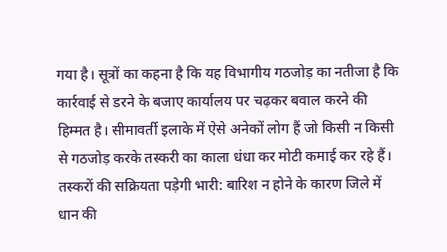गया है। सूत्रों का कहना है कि यह विभागीय गठजोड़ का नतीजा है कि कार्रवाई से डरने के बजाए कार्यालय पर चढ़कर बवाल करने की हिम्मत है। सीमावर्ती इलाके में ऐसे अनेकों लोग हैं जो किसी न किसी से गठजोड़ करके तस्करी का काला धंधा कर मोटी कमाई कर रहे हैं।
तस्करों की सक्रियता पड़ेगी भारी: बारिश न होने के कारण जिले में धान की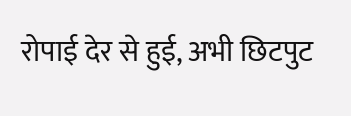रोपाई देर से हुई, अभी छिटपुट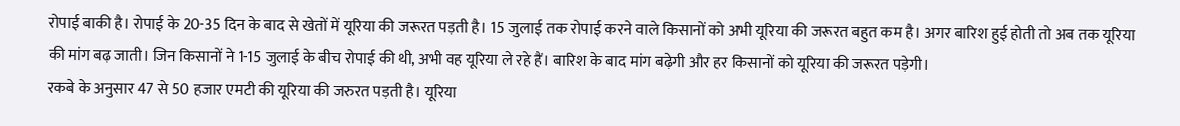रोपाई बाकी है। रोपाई के 20-35 दिन के बाद से खेतों में यूरिया की जरूरत पड़ती है। 15 जुलाई तक रोपाई करने वाले किसानों को अभी यूरिया की जरूरत बहुत कम है। अगर बारिश हुई होती तो अब तक यूरिया की मांग बढ़ जाती। जिन किसानों ने 1-15 जुलाई के बीच रोपाई की थी, अभी वह यूरिया ले रहे हैं। बारिश के बाद मांग बढ़ेगी और हर किसानों को यूरिया की जरूरत पड़ेगी।
रकबे के अनुसार 47 से 50 हजार एमटी की यूरिया की जरुरत पड़ती है। यूरिया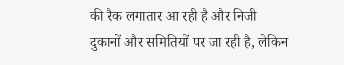की रैक लगातार आ रही है और निजी दुकानों और समितियों पर जा रही है, लेकिन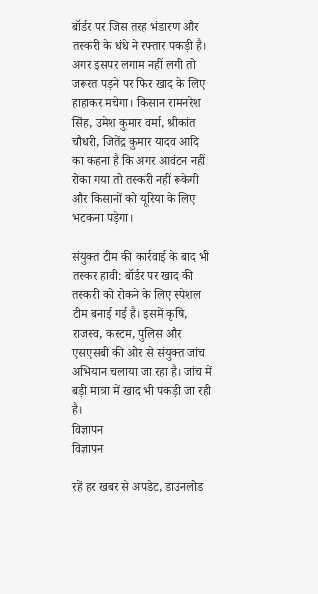बॉर्डर पर जिस तरह भंडारण और तस्करी के धंधे ने रफ्तार पकड़ी है। अगर इसपर लगाम नहीं लगी तो जरूरत पड़ने पर फिर खाद के लिए हाहाकर मचेगा। किसान रामनरेश सिंह, उमेश कुमार वर्मा, श्रीकांत चौधरी, जितेंद्र कुमार यादव आदि का कहना है कि अगर आवंटन नहीं रोका गया तो तस्करी नहीं रूकेगी और किसानों को यूरिया के लिए भटकना पड़ेगा।

संयुक्त टीम की कार्रवाई के बाद भी तस्कर हावी: बॉर्डर पर खाद की तस्करी को रोकने के लिए स्पेशल टीम बनाई गई है। इसमें कृषि, राजस्व, कस्टम, पुलिस और एसएसबी की ओर से संयुक्त जांच अभियान चलाया जा रहा है। जांच में बड़ी मात्रा में खाद भी पकड़ी जा रही है।
विज्ञापन
विज्ञापन

रहें हर खबर से अपडेट, डाउनलोड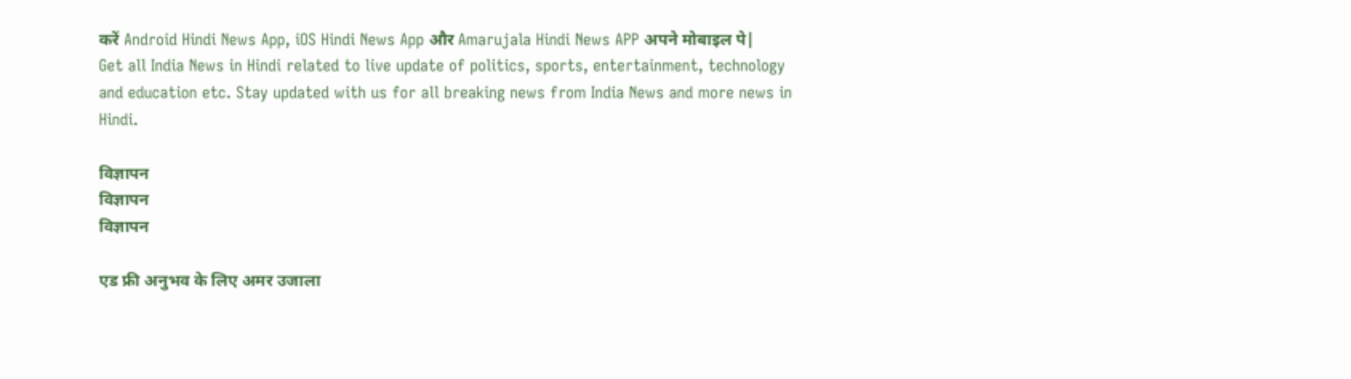करें Android Hindi News App, iOS Hindi News App और Amarujala Hindi News APP अपने मोबाइल पे|
Get all India News in Hindi related to live update of politics, sports, entertainment, technology and education etc. Stay updated with us for all breaking news from India News and more news in Hindi.

विज्ञापन
विज्ञापन
विज्ञापन

एड फ्री अनुभव के लिए अमर उजाला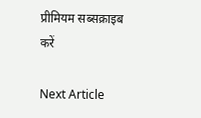प्रीमियम सब्सक्राइब करें

Next Article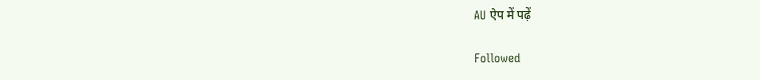AU ऐप में पढ़ें

Followed